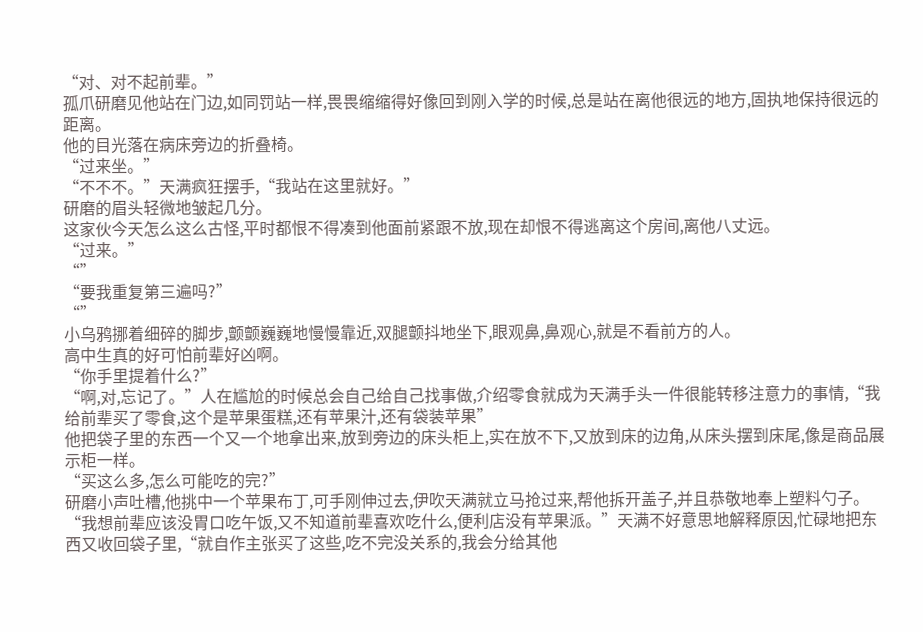“对、对不起前辈。”
孤爪研磨见他站在门边,如同罚站一样,畏畏缩缩得好像回到刚入学的时候,总是站在离他很远的地方,固执地保持很远的距离。
他的目光落在病床旁边的折叠椅。
“过来坐。”
“不不不。”天满疯狂摆手,“我站在这里就好。”
研磨的眉头轻微地皱起几分。
这家伙今天怎么这么古怪,平时都恨不得凑到他面前紧跟不放,现在却恨不得逃离这个房间,离他八丈远。
“过来。”
“”
“要我重复第三遍吗?”
“”
小乌鸦挪着细碎的脚步,颤颤巍巍地慢慢靠近,双腿颤抖地坐下,眼观鼻,鼻观心,就是不看前方的人。
高中生真的好可怕前辈好凶啊。
“你手里提着什么?”
“啊,对,忘记了。”人在尴尬的时候总会自己给自己找事做,介绍零食就成为天满手头一件很能转移注意力的事情,“我给前辈买了零食,这个是苹果蛋糕,还有苹果汁,还有袋装苹果”
他把袋子里的东西一个又一个地拿出来,放到旁边的床头柜上,实在放不下,又放到床的边角,从床头摆到床尾,像是商品展示柜一样。
“买这么多,怎么可能吃的完?”
研磨小声吐槽,他挑中一个苹果布丁,可手刚伸过去,伊吹天满就立马抢过来,帮他拆开盖子,并且恭敬地奉上塑料勺子。
“我想前辈应该没胃口吃午饭,又不知道前辈喜欢吃什么,便利店没有苹果派。”天满不好意思地解释原因,忙碌地把东西又收回袋子里,“就自作主张买了这些,吃不完没关系的,我会分给其他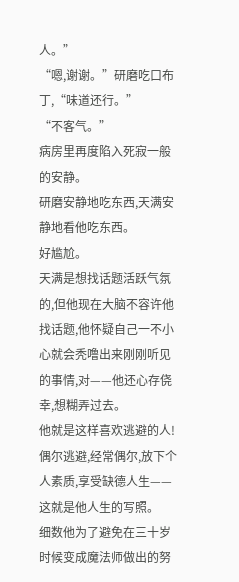人。”
“嗯,谢谢。”研磨吃口布丁,“味道还行。”
“不客气。”
病房里再度陷入死寂一般的安静。
研磨安静地吃东西,天满安静地看他吃东西。
好尴尬。
天满是想找话题活跃气氛的,但他现在大脑不容许他找话题,他怀疑自己一不小心就会秃噜出来刚刚听见的事情,对——他还心存侥幸,想糊弄过去。
他就是这样喜欢逃避的人!
偶尔逃避,经常偶尔,放下个人素质,享受缺德人生——这就是他人生的写照。
细数他为了避免在三十岁时候变成魔法师做出的努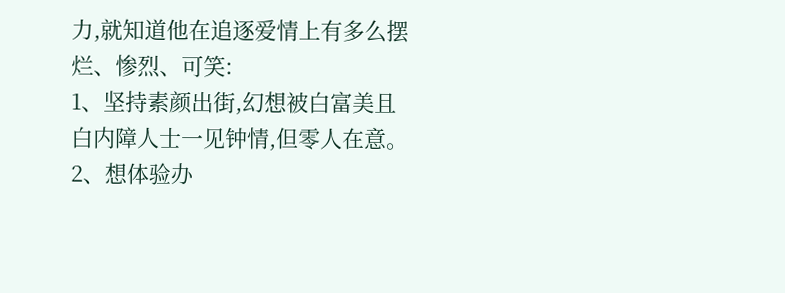力,就知道他在追逐爱情上有多么摆烂、惨烈、可笑:
1、坚持素颜出街,幻想被白富美且白内障人士一见钟情,但零人在意。
2、想体验办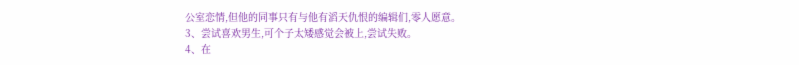公室恋情,但他的同事只有与他有滔天仇恨的编辑们,零人愿意。
3、尝试喜欢男生,可个子太矮感觉会被上,尝试失败。
4、在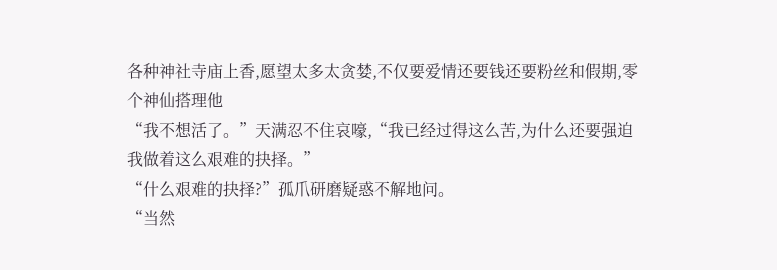各种神社寺庙上香,愿望太多太贪婪,不仅要爱情还要钱还要粉丝和假期,零个神仙搭理他
“我不想活了。”天满忍不住哀嚎,“我已经过得这么苦,为什么还要强迫我做着这么艰难的抉择。”
“什么艰难的抉择?”孤爪研磨疑惑不解地问。
“当然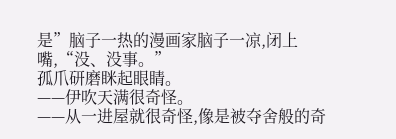是”脑子一热的漫画家脑子一凉,闭上嘴,“没、没事。”
孤爪研磨眯起眼睛。
——伊吹天满很奇怪。
——从一进屋就很奇怪,像是被夺舍般的奇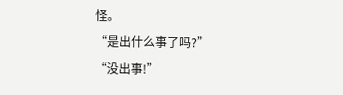怪。
“是出什么事了吗?”
“没出事!”